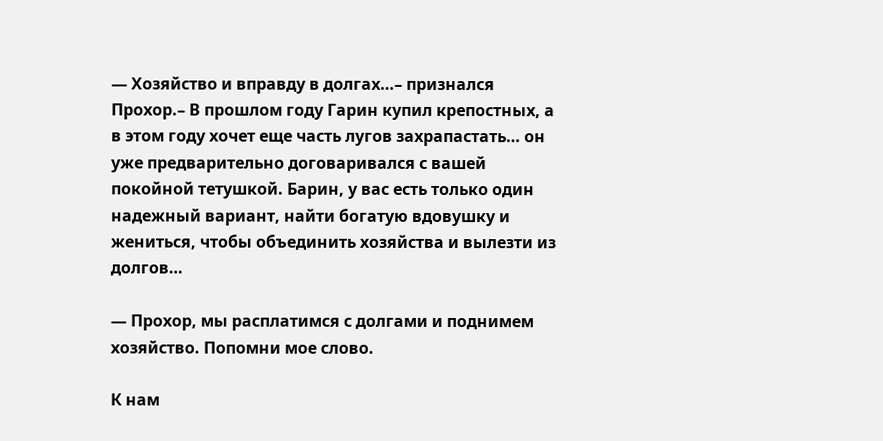— Хозяйство и вправду в долгах…– признался Прохор.– В прошлом году Гарин купил крепостных, а в этом году хочет еще часть лугов захрапастать… он уже предварительно договаривался с вашей покойной тетушкой. Барин, у вас есть только один надежный вариант, найти богатую вдовушку и жениться, чтобы объединить хозяйства и вылезти из долгов…

— Прохор, мы расплатимся с долгами и поднимем хозяйство. Попомни мое слово.

К нам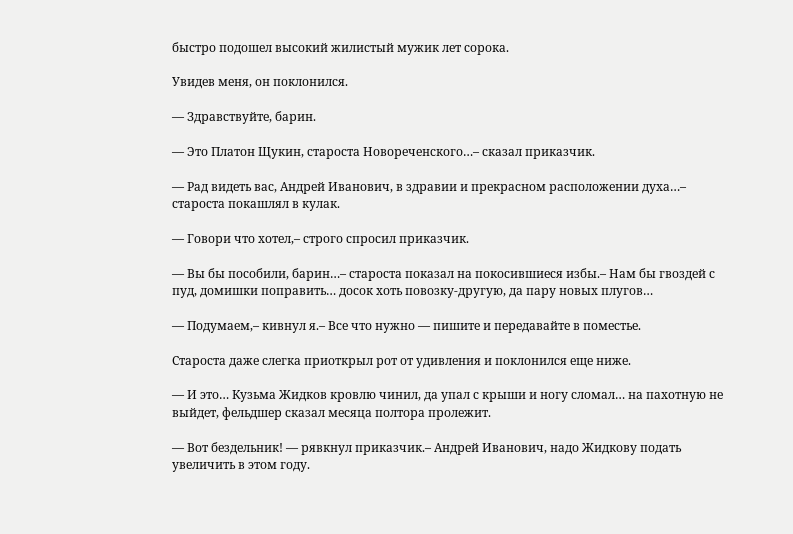быстро подошел высокий жилистый мужик лет сорока.

Увидев меня, он поклонился.

— Здравствуйте, барин.

— Это Платон Щукин, староста Новореченского…– сказал приказчик.

— Рад видеть вас, Андрей Иванович, в здравии и прекрасном расположении духа…– староста покашлял в кулак.

— Говори что хотел,– строго спросил приказчик.

— Вы бы пособили, барин…– староста показал на покосившиеся избы.– Нам бы гвоздей с пуд, домишки поправить… досок хоть повозку-другую, да пару новых плугов…

— Подумаем,– кивнул я.– Все что нужно — пишите и передавайте в поместье.

Староста даже слегка приоткрыл рот от удивления и поклонился еще ниже.

— И это… Кузьма Жидков кровлю чинил, да упал с крыши и ногу сломал… на пахотную не выйдет, фельдшер сказал месяца полтора пролежит.

— Вот бездельник! — рявкнул приказчик.– Андрей Иванович, надо Жидкову подать увеличить в этом году.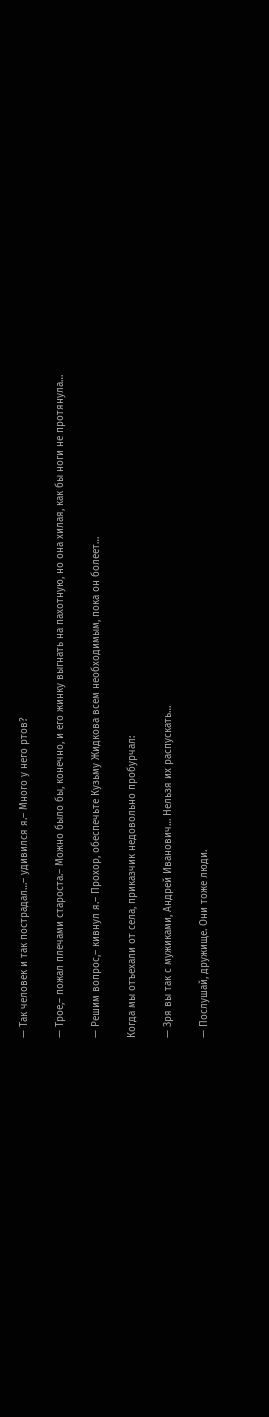— Так человек и так пострадал…– удивился я.– Много у него ртов?

— Трое,– пожал плечами староста.– Можно было бы, конечно, и его жинку выгнать на пахотную, но она хилая, как бы ноги не протянула…

— Решим вопрос,– кивнул я.– Прохор, обеспечьте Кузьму Жидкова всем необходимым, пока он болеет…

Когда мы отъехали от села, приказчик недовольно пробурчал:

— Зря вы так с мужиками, Андрей Иванович… Нельзя их распускать…

— Послушай, дружище. Они тоже люди.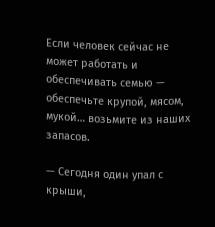Если человек сейчас не может работать и обеспечивать семью — обеспечьте крупой, мясом, мукой… возьмите из наших запасов.

— Сегодня один упал с крыши,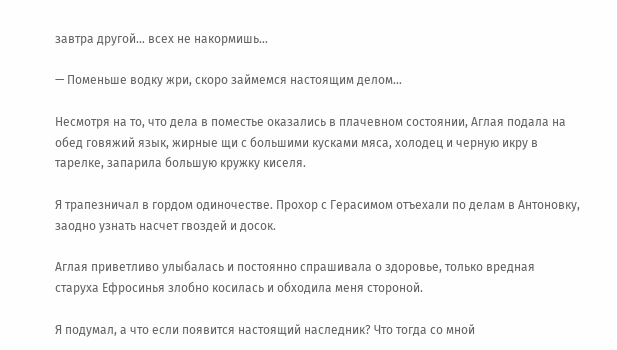завтра другой… всех не накормишь…

— Поменьше водку жри, скоро займемся настоящим делом…

Несмотря на то, что дела в поместье оказались в плачевном состоянии, Аглая подала на обед говяжий язык, жирные щи с большими кусками мяса, холодец и черную икру в тарелке, запарила большую кружку киселя.

Я трапезничал в гордом одиночестве. Прохор с Герасимом отъехали по делам в Антоновку, заодно узнать насчет гвоздей и досок.

Аглая приветливо улыбалась и постоянно спрашивала о здоровье, только вредная старуха Ефросинья злобно косилась и обходила меня стороной.

Я подумал, а что если появится настоящий наследник? Что тогда со мной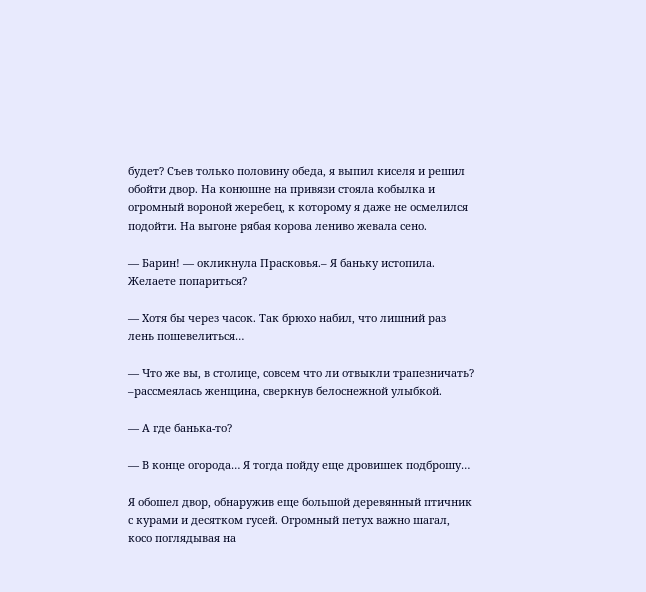будет? Съев только половину обеда, я выпил киселя и решил обойти двор. На конюшне на привязи стояла кобылка и огромный вороной жеребец, к которому я даже не осмелился подойти. На выгоне рябая корова лениво жевала сено.

— Барин! — окликнула Прасковья.– Я баньку истопила. Желаете попариться?

— Хотя бы через часок. Так брюхо набил, что лишний раз лень пошевелиться…

— Что же вы, в столице, совсем что ли отвыкли трапезничать? –рассмеялась женщина, сверкнув белоснежной улыбкой.

— А где банька-то?

— В конце огорода… Я тогда пойду еще дровишек подброшу…

Я обошел двор, обнаружив еще большой деревянный птичник с курами и десятком гусей. Огромный петух важно шагал, косо поглядывая на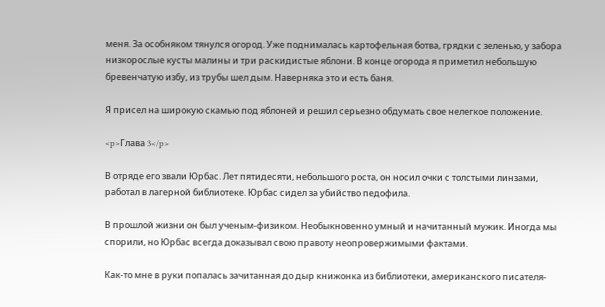меня. За особняком тянулся огород. Уже поднималась картофельная ботва, грядки с зеленью, у забора низкорослые кусты малины и три раскидистые яблони. В конце огорода я приметил небольшую бревенчатую избу, из трубы шел дым. Наверняка это и есть баня.

Я присел на широкую скамью под яблоней и решил серьезно обдумать свое нелегкое положение.

<p>Глава 3</p>

В отряде его звали Юрбас. Лет пятидесяти, небольшого роста, он носил очки с толстыми линзами, работал в лагерной библиотеке. Юрбас сидел за убийство педофила.

В прошлой жизни он был ученым-физиком. Необыкновенно умный и начитанный мужик. Иногда мы спорили, но Юрбас всегда доказывал свою правоту неопровержимыми фактами.

Как-то мне в руки попалась зачитанная до дыр книжонка из библиотеки, американского писателя-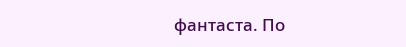фантаста. По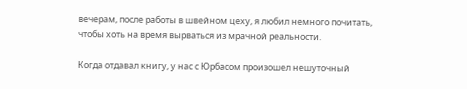вечерам, после работы в швейном цеху, я любил немного почитать, чтобы хоть на время вырваться из мрачной реальности.

Когда отдавал книгу, у нас с Юрбасом произошел нешуточный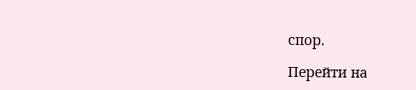спор.

Перейти на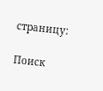страницу:

Поиск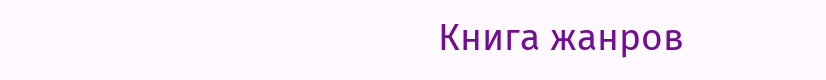Книга жанров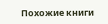Похожие книги